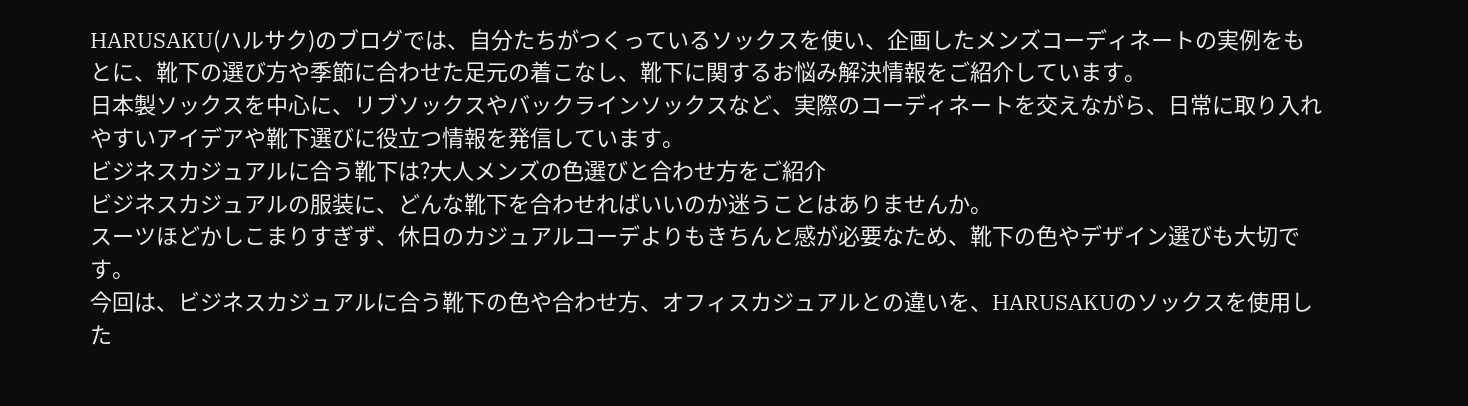HARUSAKU(ハルサク)のブログでは、自分たちがつくっているソックスを使い、企画したメンズコーディネートの実例をもとに、靴下の選び方や季節に合わせた足元の着こなし、靴下に関するお悩み解決情報をご紹介しています。
日本製ソックスを中心に、リブソックスやバックラインソックスなど、実際のコーディネートを交えながら、日常に取り入れやすいアイデアや靴下選びに役立つ情報を発信しています。
ビジネスカジュアルに合う靴下は?大人メンズの色選びと合わせ方をご紹介
ビジネスカジュアルの服装に、どんな靴下を合わせればいいのか迷うことはありませんか。
スーツほどかしこまりすぎず、休日のカジュアルコーデよりもきちんと感が必要なため、靴下の色やデザイン選びも大切です。
今回は、ビジネスカジュアルに合う靴下の色や合わせ方、オフィスカジュアルとの違いを、HARUSAKUのソックスを使用した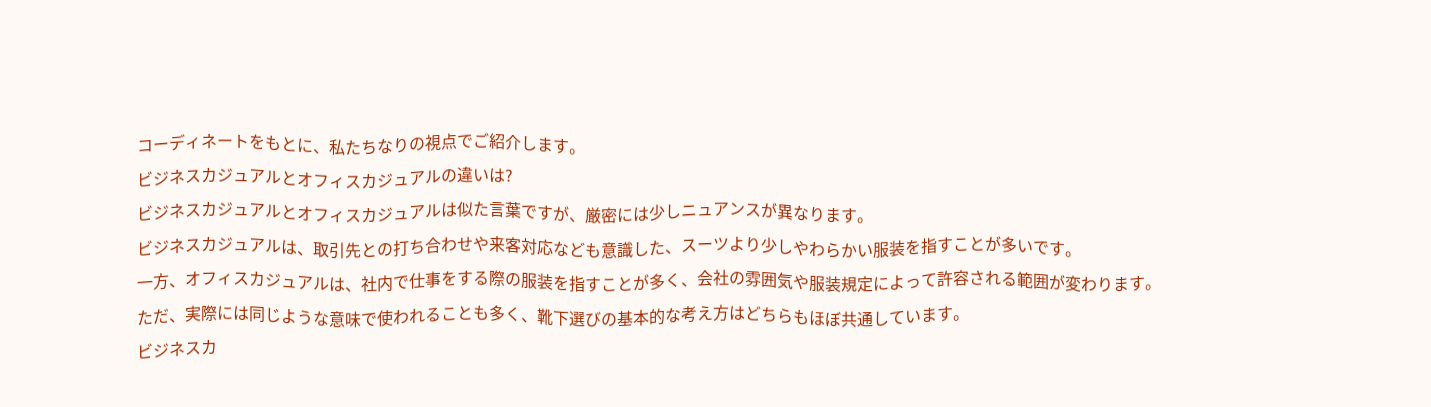コーディネートをもとに、私たちなりの視点でご紹介します。
ビジネスカジュアルとオフィスカジュアルの違いは?
ビジネスカジュアルとオフィスカジュアルは似た言葉ですが、厳密には少しニュアンスが異なります。
ビジネスカジュアルは、取引先との打ち合わせや来客対応なども意識した、スーツより少しやわらかい服装を指すことが多いです。
一方、オフィスカジュアルは、社内で仕事をする際の服装を指すことが多く、会社の雰囲気や服装規定によって許容される範囲が変わります。
ただ、実際には同じような意味で使われることも多く、靴下選びの基本的な考え方はどちらもほぼ共通しています。
ビジネスカ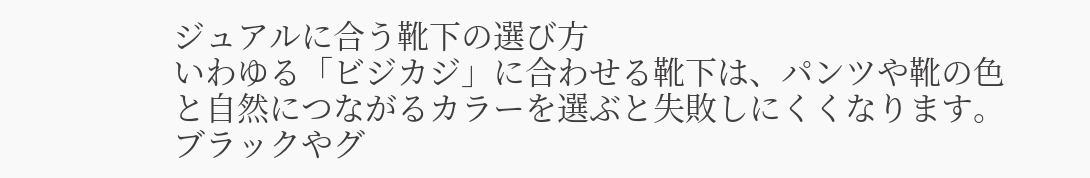ジュアルに合う靴下の選び方
いわゆる「ビジカジ」に合わせる靴下は、パンツや靴の色と自然につながるカラーを選ぶと失敗しにくくなります。
ブラックやグ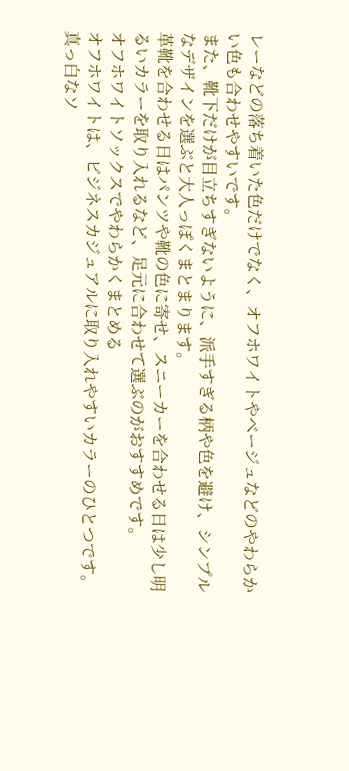レーなどの落ち着いた色だけでなく、オフホワイトやベージュなどのやわらかい色も合わせやすいです。
また、靴下だけが目立ちすぎないように、派手すぎる柄や色を避け、シンプルなデザインを選ぶと大人っぽくまとまります。
革靴を合わせる日はパンツや靴の色に寄せ、スニーカーを合わせる日は少し明るいカラーを取り入れるなど、足元に合わせて選ぶのがおすすめです。
オフホワイトソックスでやわらかくまとめる
オフホワイトは、ビジネスカジュアルに取り入れやすいカラーのひとつです。
真っ白なソ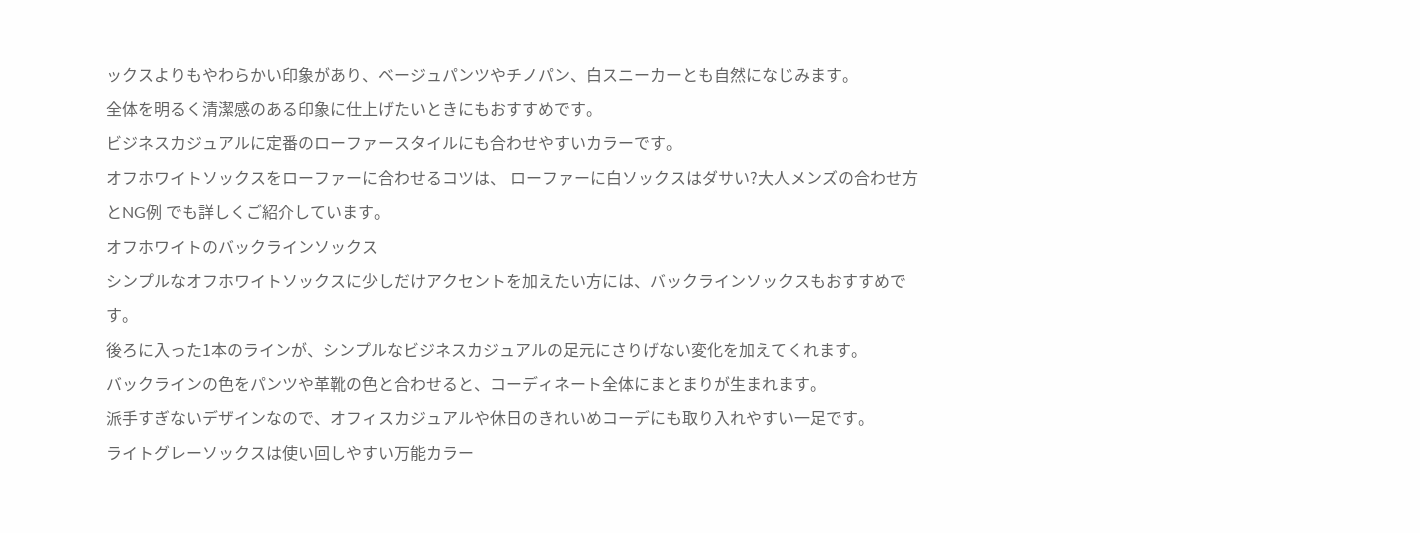ックスよりもやわらかい印象があり、ベージュパンツやチノパン、白スニーカーとも自然になじみます。
全体を明るく清潔感のある印象に仕上げたいときにもおすすめです。
ビジネスカジュアルに定番のローファースタイルにも合わせやすいカラーです。
オフホワイトソックスをローファーに合わせるコツは、 ローファーに白ソックスはダサい?大人メンズの合わせ方とNG例 でも詳しくご紹介しています。
オフホワイトのバックラインソックス
シンプルなオフホワイトソックスに少しだけアクセントを加えたい方には、バックラインソックスもおすすめです。
後ろに入った1本のラインが、シンプルなビジネスカジュアルの足元にさりげない変化を加えてくれます。
バックラインの色をパンツや革靴の色と合わせると、コーディネート全体にまとまりが生まれます。
派手すぎないデザインなので、オフィスカジュアルや休日のきれいめコーデにも取り入れやすい一足です。
ライトグレーソックスは使い回しやすい万能カラー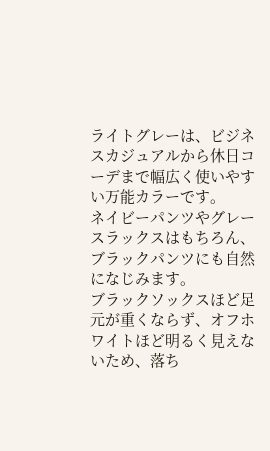ライトグレーは、ビジネスカジュアルから休日コーデまで幅広く使いやすい万能カラーです。
ネイビーパンツやグレースラックスはもちろん、ブラックパンツにも自然になじみます。
ブラックソックスほど足元が重くならず、オフホワイトほど明るく見えないため、落ち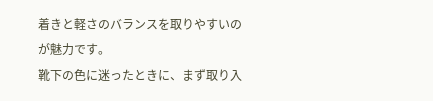着きと軽さのバランスを取りやすいのが魅力です。
靴下の色に迷ったときに、まず取り入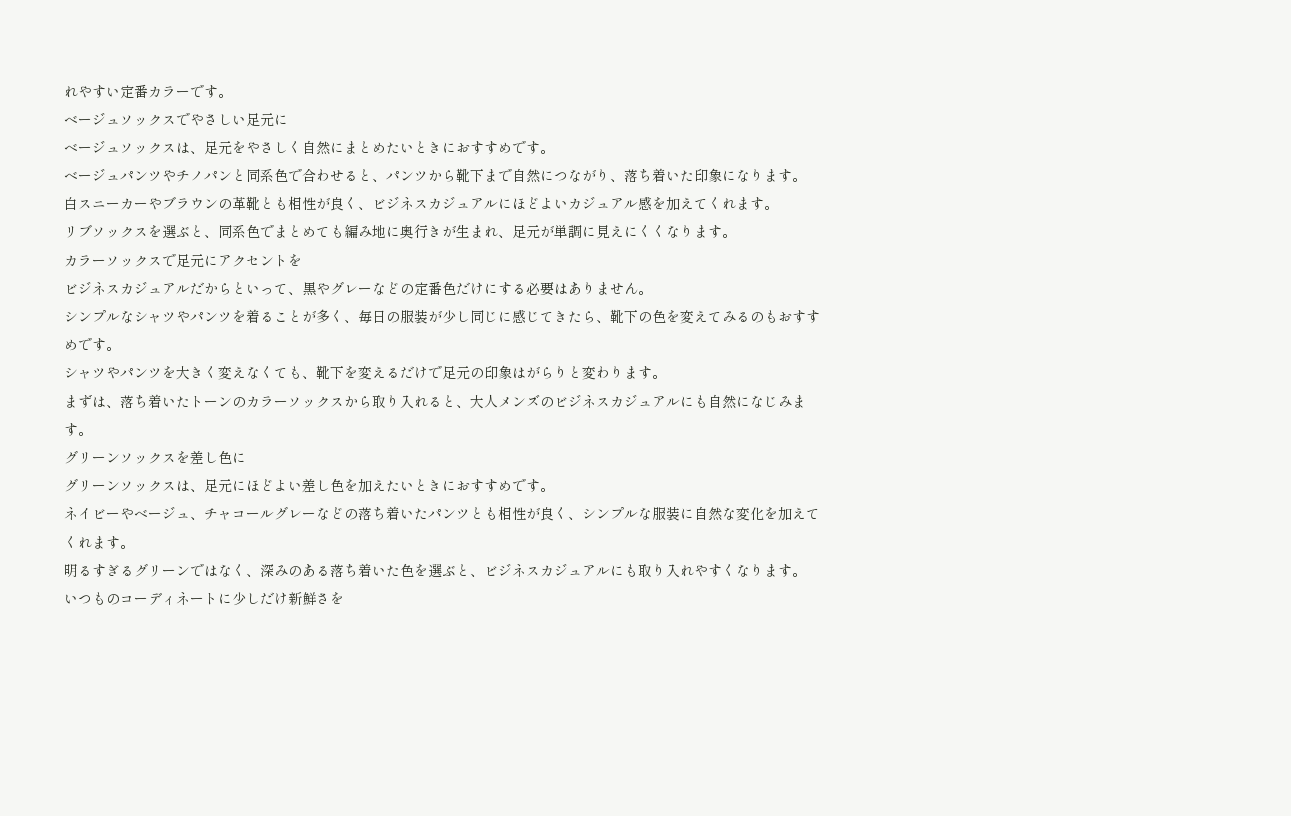れやすい定番カラーです。
ベージュソックスでやさしい足元に
ベージュソックスは、足元をやさしく自然にまとめたいときにおすすめです。
ベージュパンツやチノパンと同系色で合わせると、パンツから靴下まで自然につながり、落ち着いた印象になります。
白スニーカーやブラウンの革靴とも相性が良く、ビジネスカジュアルにほどよいカジュアル感を加えてくれます。
リブソックスを選ぶと、同系色でまとめても編み地に奥行きが生まれ、足元が単調に見えにくくなります。
カラーソックスで足元にアクセントを
ビジネスカジュアルだからといって、黒やグレーなどの定番色だけにする必要はありません。
シンプルなシャツやパンツを着ることが多く、毎日の服装が少し同じに感じてきたら、靴下の色を変えてみるのもおすすめです。
シャツやパンツを大きく変えなくても、靴下を変えるだけで足元の印象はがらりと変わります。
まずは、落ち着いたトーンのカラーソックスから取り入れると、大人メンズのビジネスカジュアルにも自然になじみます。
グリーンソックスを差し色に
グリーンソックスは、足元にほどよい差し色を加えたいときにおすすめです。
ネイビーやベージュ、チャコールグレーなどの落ち着いたパンツとも相性が良く、シンプルな服装に自然な変化を加えてくれます。
明るすぎるグリーンではなく、深みのある落ち着いた色を選ぶと、ビジネスカジュアルにも取り入れやすくなります。
いつものコーディネートに少しだけ新鮮さを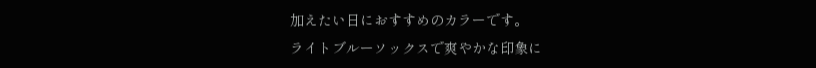加えたい日におすすめのカラーです。
ライトブルーソックスで爽やかな印象に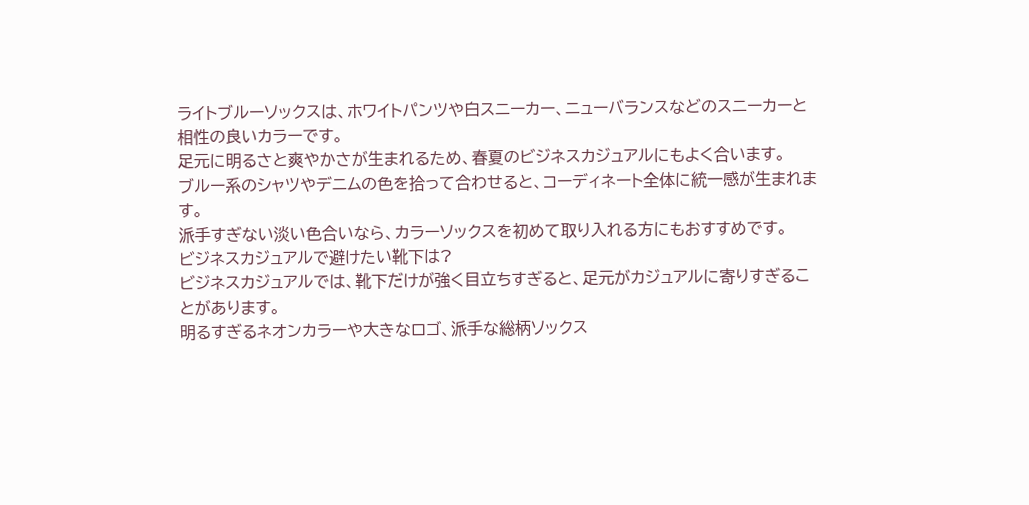ライトブルーソックスは、ホワイトパンツや白スニーカー、ニューバランスなどのスニーカーと相性の良いカラーです。
足元に明るさと爽やかさが生まれるため、春夏のビジネスカジュアルにもよく合います。
ブルー系のシャツやデニムの色を拾って合わせると、コーディネート全体に統一感が生まれます。
派手すぎない淡い色合いなら、カラーソックスを初めて取り入れる方にもおすすめです。
ビジネスカジュアルで避けたい靴下は?
ビジネスカジュアルでは、靴下だけが強く目立ちすぎると、足元がカジュアルに寄りすぎることがあります。
明るすぎるネオンカラーや大きなロゴ、派手な総柄ソックス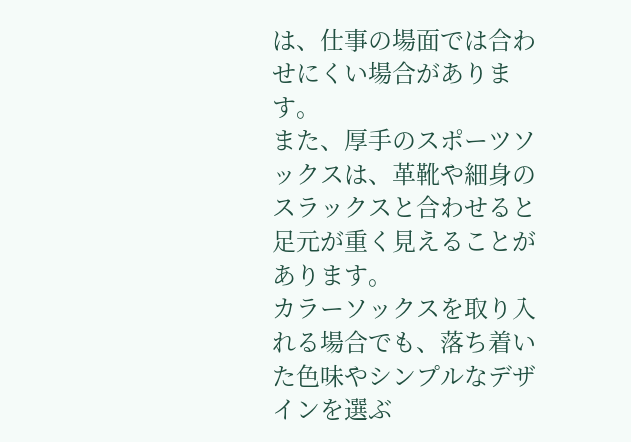は、仕事の場面では合わせにくい場合があります。
また、厚手のスポーツソックスは、革靴や細身のスラックスと合わせると足元が重く見えることがあります。
カラーソックスを取り入れる場合でも、落ち着いた色味やシンプルなデザインを選ぶ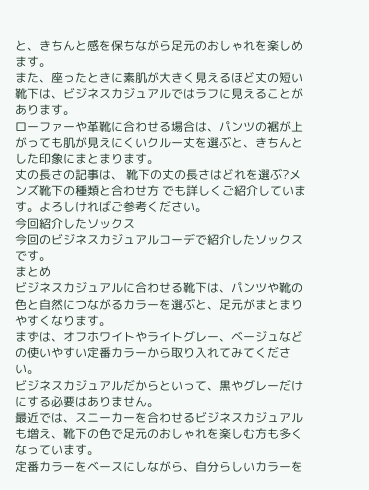と、きちんと感を保ちながら足元のおしゃれを楽しめます。
また、座ったときに素肌が大きく見えるほど丈の短い靴下は、ビジネスカジュアルではラフに見えることがあります。
ローファーや革靴に合わせる場合は、パンツの裾が上がっても肌が見えにくいクルー丈を選ぶと、きちんとした印象にまとまります。
丈の長さの記事は、 靴下の丈の長さはどれを選ぶ?メンズ靴下の種類と合わせ方 でも詳しくご紹介しています。よろしければご参考ください。
今回紹介したソックス
今回のビジネスカジュアルコーデで紹介したソックスです。
まとめ
ビジネスカジュアルに合わせる靴下は、パンツや靴の色と自然につながるカラーを選ぶと、足元がまとまりやすくなります。
まずは、オフホワイトやライトグレー、ベージュなどの使いやすい定番カラーから取り入れてみてください。
ビジネスカジュアルだからといって、黒やグレーだけにする必要はありません。
最近では、スニーカーを合わせるビジネスカジュアルも増え、靴下の色で足元のおしゃれを楽しむ方も多くなっています。
定番カラーをベースにしながら、自分らしいカラーを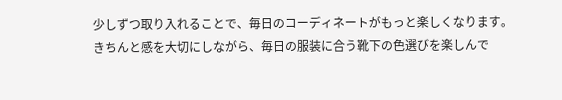少しずつ取り入れることで、毎日のコーディネートがもっと楽しくなります。
きちんと感を大切にしながら、毎日の服装に合う靴下の色選びを楽しんで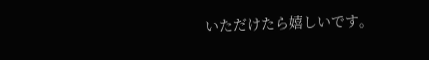いただけたら嬉しいです。